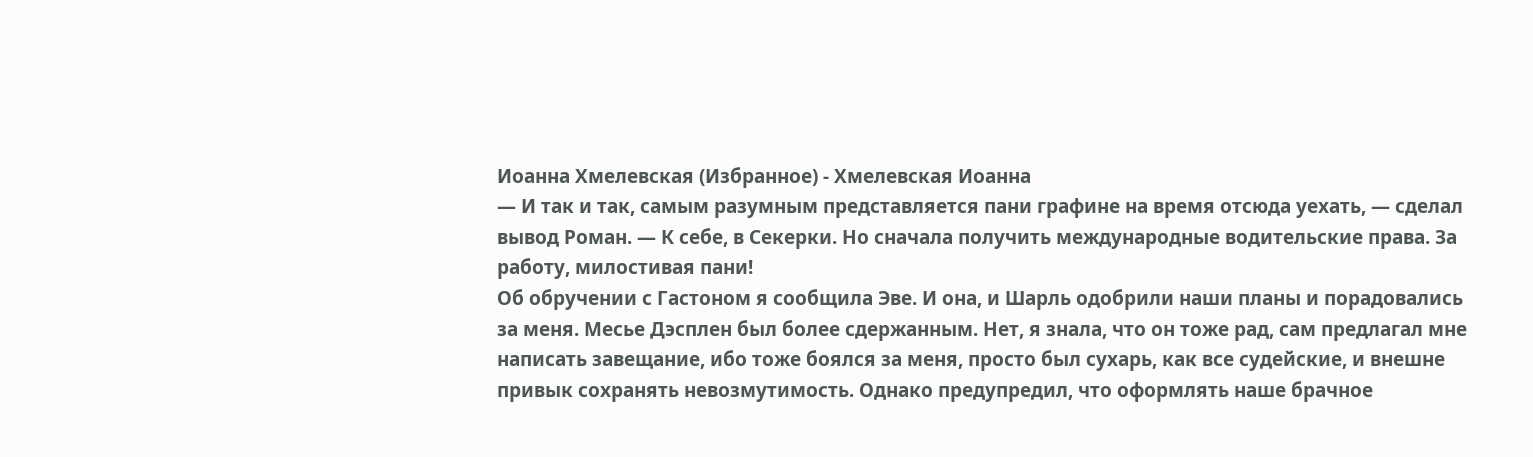Иоанна Хмелевская (Избранное) - Хмелевская Иоанна
— И так и так, самым разумным представляется пани графине на время отсюда уехать, — сделал вывод Роман. — К себе, в Секерки. Но сначала получить международные водительские права. За работу, милостивая пани!
Об обручении с Гастоном я сообщила Эве. И она, и Шарль одобрили наши планы и порадовались за меня. Месье Дэсплен был более сдержанным. Нет, я знала, что он тоже рад, сам предлагал мне написать завещание, ибо тоже боялся за меня, просто был сухарь, как все судейские, и внешне привык сохранять невозмутимость. Однако предупредил, что оформлять наше брачное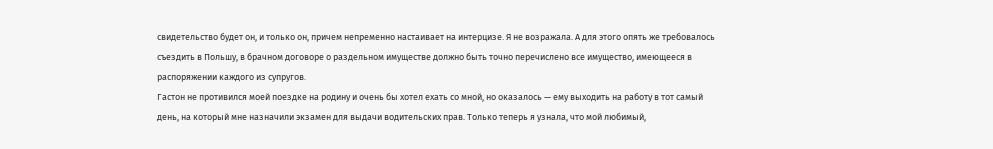свидетельство будет он, и только он, причем непременно настаивает на интерцизе. Я не возражала. А для этого опять же требовалось съездить в Польшу, в брачном договоре о раздельном имуществе должно быть точно перечислено все имущество, имеющееся в распоряжении каждого из супругов.
Гастон не противился моей поездке на родину и очень бы хотел ехать со мной, но оказалось — ему выходить на работу в тот самый день, на который мне назначили экзамен для выдачи водительских прав. Только теперь я узнала, что мой любимый,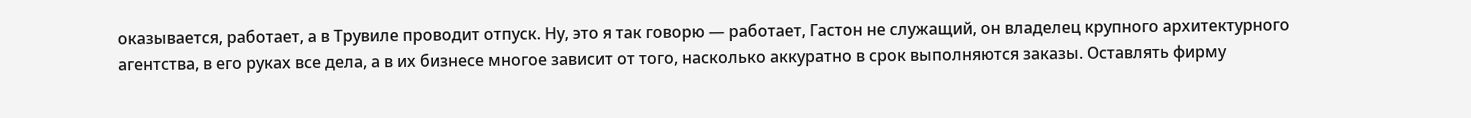оказывается, работает, а в Трувиле проводит отпуск. Ну, это я так говорю — работает, Гастон не служащий, он владелец крупного архитектурного агентства, в его руках все дела, а в их бизнесе многое зависит от того, насколько аккуратно в срок выполняются заказы. Оставлять фирму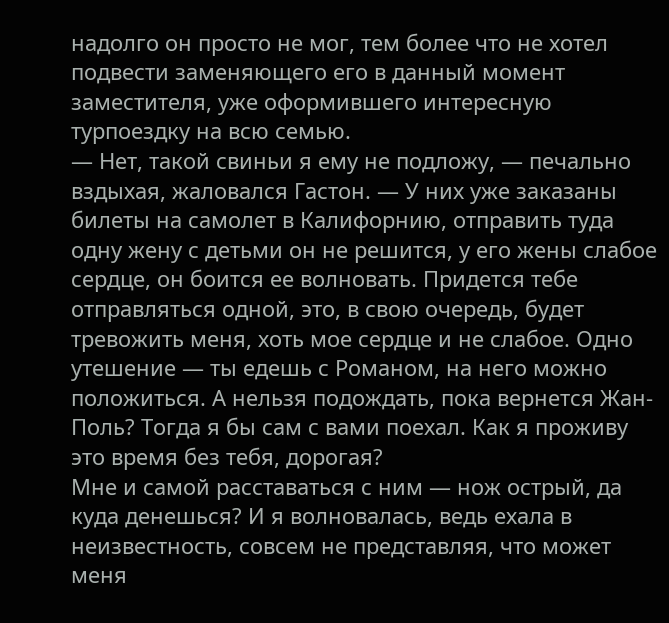надолго он просто не мог, тем более что не хотел подвести заменяющего его в данный момент заместителя, уже оформившего интересную турпоездку на всю семью.
— Нет, такой свиньи я ему не подложу, — печально вздыхая, жаловался Гастон. — У них уже заказаны билеты на самолет в Калифорнию, отправить туда одну жену с детьми он не решится, у его жены слабое сердце, он боится ее волновать. Придется тебе отправляться одной, это, в свою очередь, будет тревожить меня, хоть мое сердце и не слабое. Одно утешение — ты едешь с Романом, на него можно положиться. А нельзя подождать, пока вернется Жан-Поль? Тогда я бы сам с вами поехал. Как я проживу это время без тебя, дорогая?
Мне и самой расставаться с ним — нож острый, да куда денешься? И я волновалась, ведь ехала в неизвестность, совсем не представляя, что может меня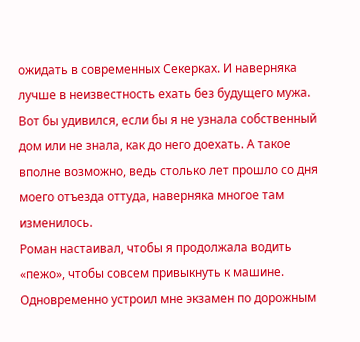ожидать в современных Секерках. И наверняка лучше в неизвестность ехать без будущего мужа. Вот бы удивился, если бы я не узнала собственный дом или не знала, как до него доехать. А такое вполне возможно, ведь столько лет прошло со дня моего отъезда оттуда, наверняка многое там изменилось.
Роман настаивал, чтобы я продолжала водить «пежо», чтобы совсем привыкнуть к машине. Одновременно устроил мне экзамен по дорожным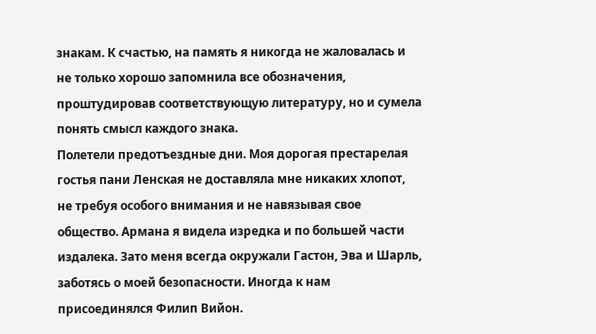знакам. К счастью, на память я никогда не жаловалась и не только хорошо запомнила все обозначения, проштудировав соответствующую литературу, но и сумела понять смысл каждого знака.
Полетели предотъездные дни. Моя дорогая престарелая гостья пани Ленская не доставляла мне никаких хлопот, не требуя особого внимания и не навязывая свое общество. Армана я видела изредка и по большей части издалека. Зато меня всегда окружали Гастон, Эва и Шарль, заботясь о моей безопасности. Иногда к нам присоединялся Филип Вийон.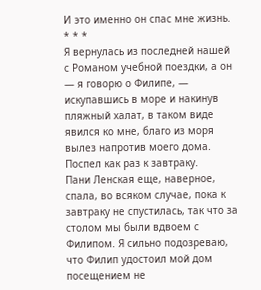И это именно он спас мне жизнь.
* * *
Я вернулась из последней нашей с Романом учебной поездки, а он — я говорю о Филипе, — искупавшись в море и накинув пляжный халат, в таком виде явился ко мне, благо из моря вылез напротив моего дома. Поспел как раз к завтраку.
Пани Ленская еще, наверное, спала, во всяком случае, пока к завтраку не спустилась, так что за столом мы были вдвоем с Филипом. Я сильно подозреваю, что Филип удостоил мой дом посещением не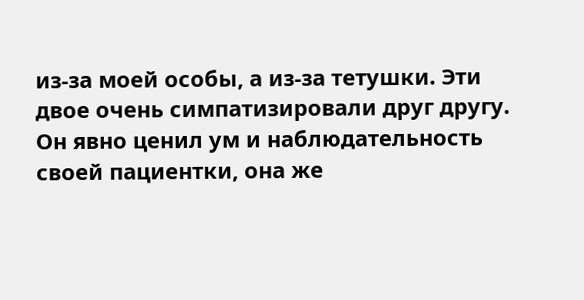из-за моей особы, а из-за тетушки. Эти двое очень симпатизировали друг другу. Он явно ценил ум и наблюдательность своей пациентки, она же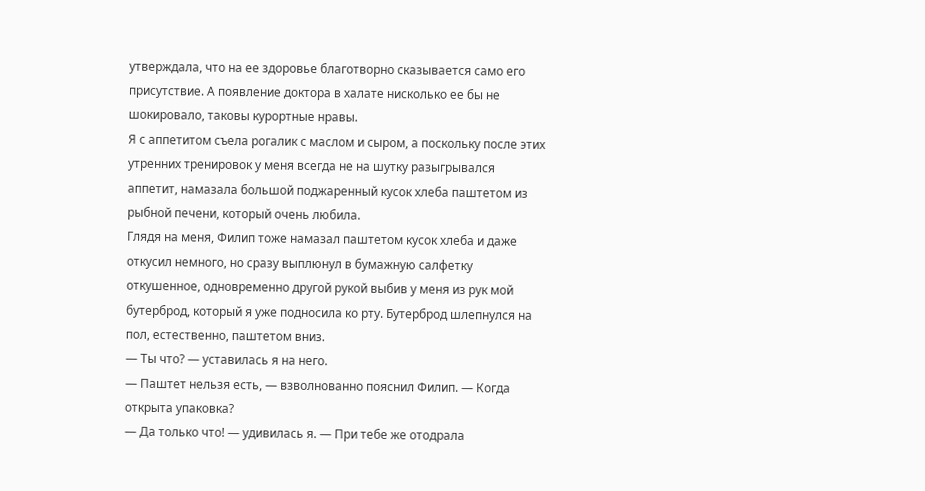утверждала, что на ее здоровье благотворно сказывается само его присутствие. А появление доктора в халате нисколько ее бы не шокировало, таковы курортные нравы.
Я с аппетитом съела рогалик с маслом и сыром, а поскольку после этих утренних тренировок у меня всегда не на шутку разыгрывался аппетит, намазала большой поджаренный кусок хлеба паштетом из рыбной печени, который очень любила.
Глядя на меня, Филип тоже намазал паштетом кусок хлеба и даже откусил немного, но сразу выплюнул в бумажную салфетку откушенное, одновременно другой рукой выбив у меня из рук мой бутерброд, который я уже подносила ко рту. Бутерброд шлепнулся на пол, естественно, паштетом вниз.
— Ты что? — уставилась я на него.
— Паштет нельзя есть, — взволнованно пояснил Филип. — Когда открыта упаковка?
— Да только что! — удивилась я. — При тебе же отодрала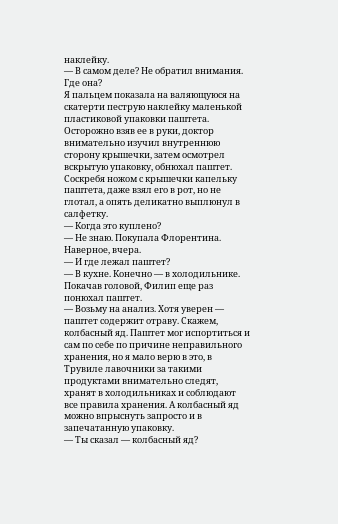наклейку.
— В самом деле? Не обратил внимания. Где она?
Я пальцем показала на валяющуюся на скатерти пеструю наклейку маленькой пластиковой упаковки паштета. Осторожно взяв ее в руки, доктор внимательно изучил внутреннюю сторону крышечки, затем осмотрел вскрытую упаковку, обнюхал паштет. Соскребя ножом с крышечки капельку паштета, даже взял его в рот, но не глотал, а опять деликатно выплюнул в салфетку.
— Когда это куплено?
— Не знаю. Покупала Флорентина. Наверное, вчера.
— И где лежал паштет?
— В кухне. Конечно — в холодильнике.
Покачав головой, Филип еще раз понюхал паштет.
— Возьму на анализ. Хотя уверен — паштет содержит отраву. Скажем, колбасный яд. Паштет мог испортиться и сам по себе по причине неправильного хранения, но я мало верю в это, в Трувиле лавочники за такими продуктами внимательно следят, хранят в холодильниках и соблюдают все правила хранения. А колбасный яд можно впрыснуть запросто и в запечатанную упаковку.
— Ты сказал — колбасный яд?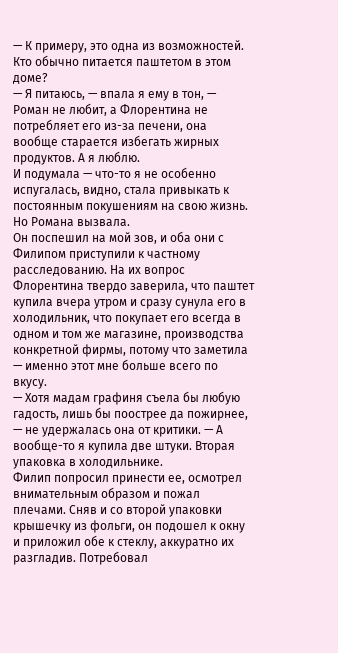— К примеру, это одна из возможностей. Кто обычно питается паштетом в этом доме?
— Я питаюсь, — впала я ему в тон, — Роман не любит, а Флорентина не потребляет его из-за печени, она вообще старается избегать жирных продуктов. А я люблю.
И подумала — что-то я не особенно испугалась, видно, стала привыкать к постоянным покушениям на свою жизнь. Но Романа вызвала.
Он поспешил на мой зов, и оба они с Филипом приступили к частному расследованию. На их вопрос Флорентина твердо заверила, что паштет купила вчера утром и сразу сунула его в холодильник, что покупает его всегда в одном и том же магазине, производства конкретной фирмы, потому что заметила — именно этот мне больше всего по вкусу.
— Хотя мадам графиня съела бы любую гадость, лишь бы поострее да пожирнее, — не удержалась она от критики. — А вообще-то я купила две штуки. Вторая упаковка в холодильнике.
Филип попросил принести ее, осмотрел внимательным образом и пожал плечами. Сняв и со второй упаковки крышечку из фольги, он подошел к окну и приложил обе к стеклу, аккуратно их разгладив. Потребовал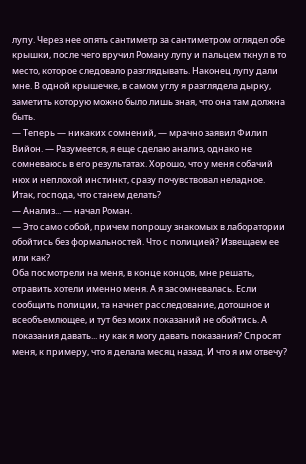лупу. Через нее опять сантиметр за сантиметром оглядел обе крышки, после чего вручил Роману лупу и пальцем ткнул в то место, которое следовало разглядывать. Наконец лупу дали мне. В одной крышечке, в самом углу я разглядела дырку, заметить которую можно было лишь зная, что она там должна быть.
— Теперь — никаких сомнений, — мрачно заявил Филип Вийон. — Разумеется, я еще сделаю анализ, однако не сомневаюсь в его результатах. Хорошо, что у меня собачий нюх и неплохой инстинкт, сразу почувствовал неладное. Итак, господа, что станем делать?
— Анализ... — начал Роман.
— Это само собой, причем попрошу знакомых в лаборатории обойтись без формальностей. Что с полицией? Извещаем ее или как?
Оба посмотрели на меня, в конце концов, мне решать, отравить хотели именно меня. А я засомневалась. Если сообщить полиции, та начнет расследование, дотошное и всеобъемлющее, и тут без моих показаний не обойтись. А показания давать... ну как я могу давать показания? Спросят меня, к примеру, что я делала месяц назад. И что я им отвечу?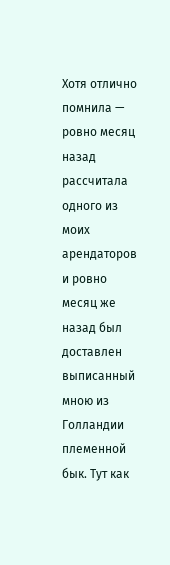Хотя отлично помнила — ровно месяц назад рассчитала одного из моих арендаторов и ровно месяц же назад был доставлен выписанный мною из Голландии племенной бык. Тут как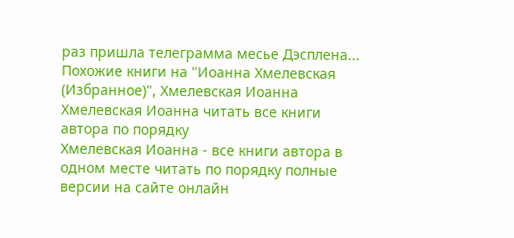раз пришла телеграмма месье Дэсплена...
Похожие книги на "Иоанна Хмелевская (Избранное)", Хмелевская Иоанна
Хмелевская Иоанна читать все книги автора по порядку
Хмелевская Иоанна - все книги автора в одном месте читать по порядку полные версии на сайте онлайн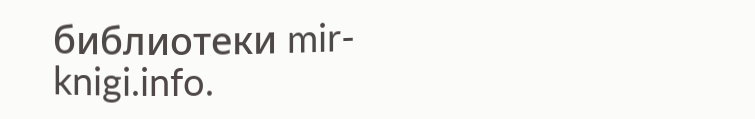библиотеки mir-knigi.info.